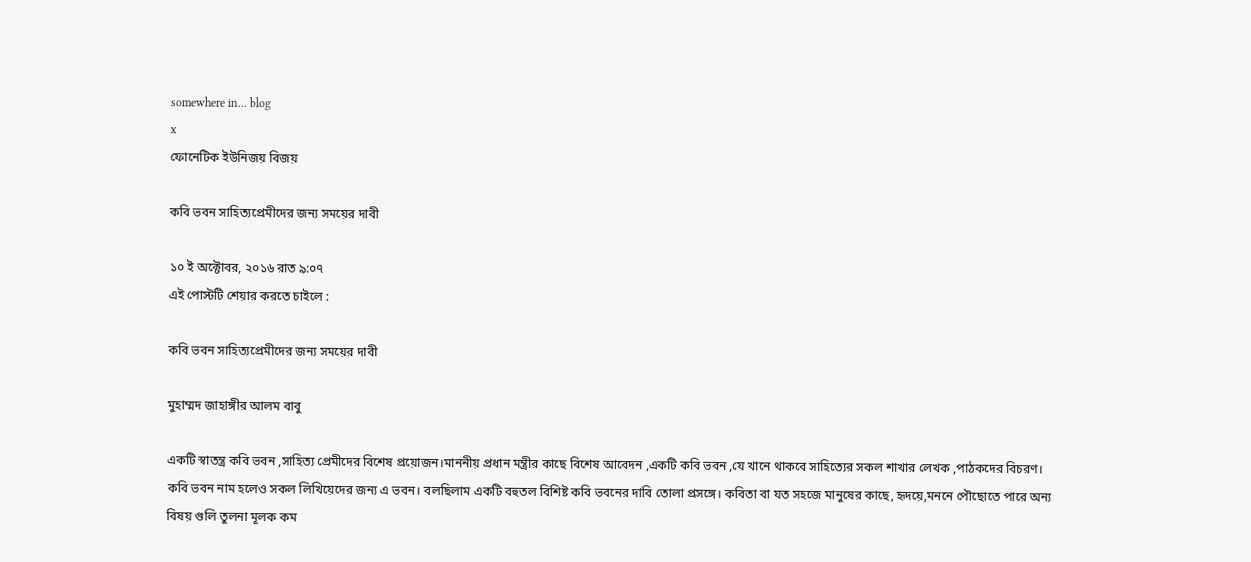somewhere in... blog
x
ফোনেটিক ইউনিজয় বিজয়

কবি ভবন সাহিত্যপ্রেমীদের জন্য সময়ের দাবী

১০ ই অক্টোবর, ২০১৬ রাত ৯:০৭
এই পোস্টটি শেয়ার করতে চাইলে :

কবি ভবন সাহিত্যপ্রেমীদের জন্য সময়ের দাবী

মুহাম্মদ জাহাঙ্গীর আলম বাবু

একটি স্বাতন্ত্র কবি ভবন ,সাহিত্য প্রেমীদের বিশেষ প্রয়োজন।মাননীয় প্রধান মন্ত্রীর কাছে বিশেষ আবেদন ,একটি কবি ভবন ,যে খানে থাকবে সাহিত্যের সকল শাখার লেখক ,পাঠকদের বিচরণ। কবি ভবন নাম হলেও সকল লিখিয়েদের জন্য এ ভবন। বলছিলাম একটি বহুতল বিশিষ্ট কবি ভবনের দাবি তোলা প্রসঙ্গে। কবিতা বা যত সহজে মানুষের কাছে, হৃদয়ে,মননে পৌছোতে পারে অন্য বিষয় গুলি তুলনা মূলক কম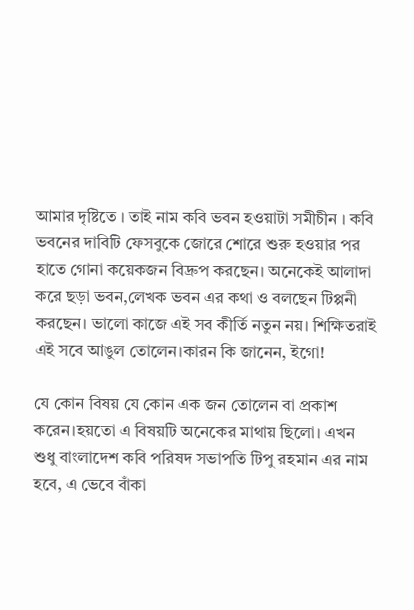আমার দৃষ্টিতে । তাই নাম কবি ভবন হওয়াটা সমীচীন । কবি ভবনের দাবিটি ফেসবুকে জোরে শোরে শুরু হওয়ার পর হাতে গোনা কয়েকজন বিদ্রুপ করছেন। অনেকেই আলাদা করে ছড়া ভবন,লেখক ভবন এর কথা ও বলছেন টিপ্পনী করছেন। ভালো কাজে এই সব কীর্তি নতুন নয়। শিক্ষিতরাই এই সবে আঙুল তোলেন।কারন কি জানেন, ইগো!

যে কোন বিষয় যে কোন এক জন তোলেন বা প্রকাশ করেন।হয়তো এ বিষয়টি অনেকের মাথায় ছিলো। এখন শুধু বাংলাদেশ কবি পরিষদ সভাপতি টিপু রহমান এর নাম হবে, এ ভেবে বাঁকা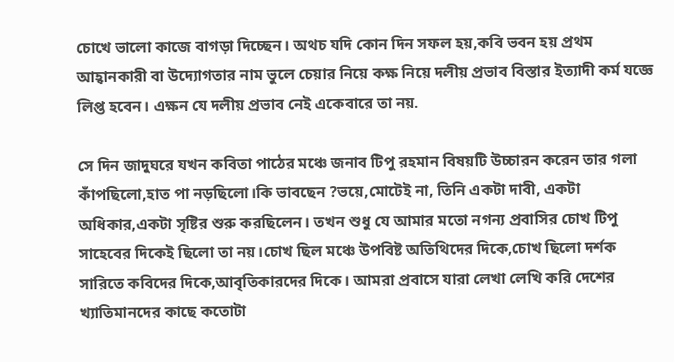চোখে ভালো কাজে বাগড়া দিচ্ছেন। অথচ যদি কোন দিন সফল হয়,কবি ভবন হয় প্রথম আহ্বানকারী বা উদ্যোগতার নাম ভুলে চেয়ার নিয়ে কক্ষ নিয়ে দলীয় প্রভাব বিস্তার ইত্যাদী কর্ম যজ্ঞে লিপ্ত হবেন। এক্ষন যে দলীয় প্রভাব নেই একেবারে তা নয়.

সে দিন জাদুঘরে যখন কবিতা পাঠের মঞ্চে জনাব টিপু রহমান বিষয়টি উচ্চারন করেন তার গলা কাঁপছিলো,হাত পা নড়ছিলো।কি ভাবছেন ?ভয়ে,মোটেই না, তিনি একটা দাবী, একটা অধিকার,একটা সৃষ্টির শুরু করছিলেন। তখন শুধু যে আমার মতো নগন্য প্রবাসির চোখ টিপু সাহেবের দিকেই ছিলো তা নয়।চোখ ছিল মঞ্চে উপবিষ্ট অতিথিদের দিকে,চোখ ছিলো দর্শক সারিতে কবিদের দিকে,আবৃতিকারদের দিকে। আমরা প্রবাসে যারা লেখা লেখি করি দেশের খ্যাতিমানদের কাছে কতোটা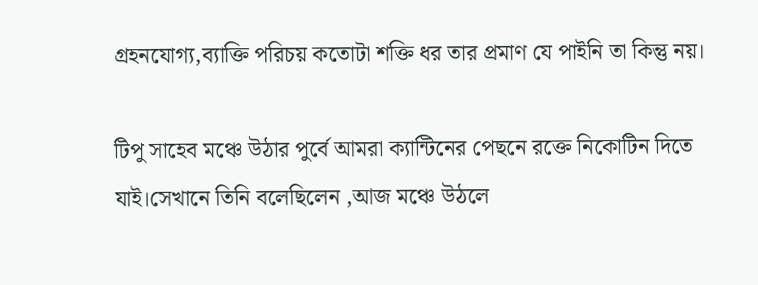গ্রহনযোগ্য,ব্যাক্তি পরিচয় কতোটা শক্তি ধর তার প্রমাণ যে পাইনি তা কিন্তু নয়।

টিপু সাহেব মঞ্চে উঠার পুর্বে আমরা ক্যান্টিনের পেছনে রক্তে নিকোটিন দিতে যাই।সেখানে তিনি বলেছিলেন ,আজ মঞ্চে উঠলে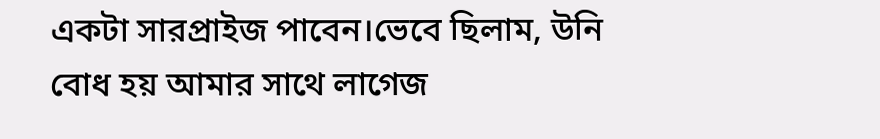একটা সারপ্রাইজ পাবেন।ভেবে ছিলাম, উনি বোধ হয় আমার সাথে লাগেজ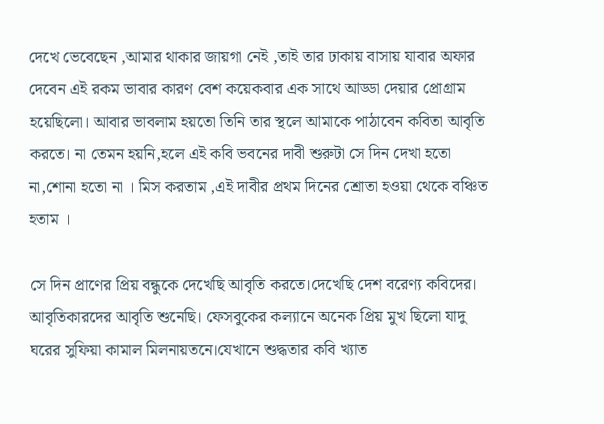দেখে ভেবেছেন ,আমার থাকার জায়গা নেই ,তাই তার ঢাকায় বাসায় যাবার অফার দেবেন এই রকম ভাবার কারণ বেশ কয়েকবার এক সাথে আড্ডা দেয়ার প্রোগ্রাম হয়েছিলো। আবার ভাবলাম হয়তো তিনি তার স্থলে আমাকে পাঠাবেন কবিতা আবৃতি করতে। না তেমন হয়নি,হলে এই কবি ভবনের দাবী শুরুটা সে দিন দেখা হতো না,শোনা হতো না । মিস করতাম ,এই দাবীর প্রথম দিনের শ্রোতা হওয়া থেকে বঞ্চিত হতাম ।

সে দিন প্রাণের প্রিয় বন্ধুকে দেখেছি আবৃতি করতে।দেখেছি দেশ বরেণ্য কবিদের। আবৃতিকারদের আবৃতি শুনেছি। ফেসবুকের কল্যানে অনেক প্রিয় মুখ ছিলো যাদু ঘরের সুফিয়া কামাল মিলনায়তনে।যেখানে শুদ্ধতার কবি খ্যাত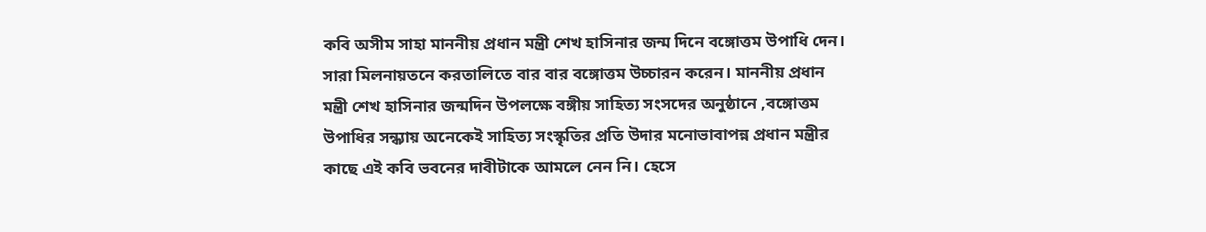কবি অসীম সাহা মাননীয় প্রধান মন্ত্রী শেখ হাসিনার জন্ম দিনে বঙ্গোত্তম উপাধি দেন। সারা মিলনায়তনে করতালিতে বার বার বঙ্গোত্তম উচ্চারন করেন। মাননীয় প্রধান মন্ত্রী শেখ হাসিনার জন্মদিন উপলক্ষে বঙ্গীয় সাহিত্য সংসদের অনুষ্ঠানে ,বঙ্গোত্তম উপাধির সন্ধ্যায় অনেকেই সাহিত্য সংস্কৃতির প্রতি উদার মনোভাবাপন্ন প্রধান মন্ত্রীর কাছে এই কবি ভবনের দাবীটাকে আমলে নেন নি। হেসে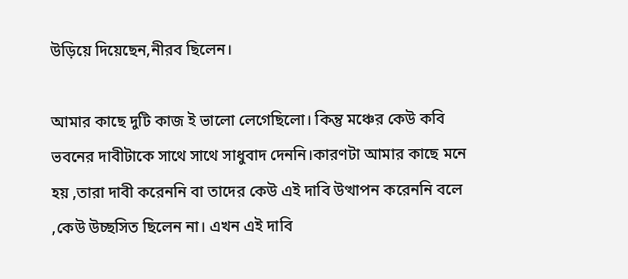উড়িয়ে দিয়েছেন,নীরব ছিলেন।

আমার কাছে দুটি কাজ ই ভালো লেগেছিলো। কিন্তু মঞ্চের কেউ কবি ভবনের দাবীটাকে সাথে সাথে সাধুবাদ দেননি।কারণটা আমার কাছে মনে হয় ,তারা দাবী করেননি বা তাদের কেউ এই দাবি উত্থাপন করেননি বলে ,কেউ উচ্ছসিত ছিলেন না। এখন এই দাবি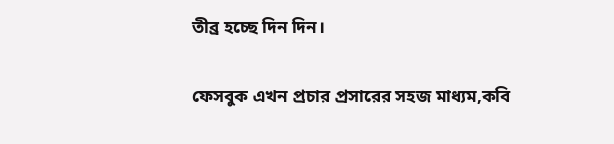তীব্র হচ্ছে দিন দিন।

ফেসবুক এখন প্রচার প্রসারের সহজ মাধ্যম,কবি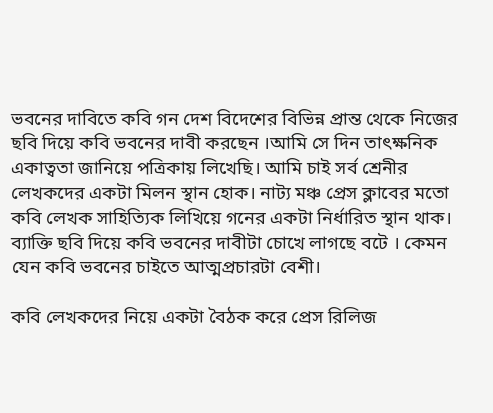ভবনের দাবিতে কবি গন দেশ বিদেশের বিভিন্ন প্রান্ত থেকে নিজের ছবি দিয়ে কবি ভবনের দাবী করছেন ।আমি সে দিন তাৎক্ষনিক একাত্বতা জানিয়ে পত্রিকায় লিখেছি। আমি চাই সর্ব শ্রেনীর লেখকদের একটা মিলন স্থান হোক। নাট্য মঞ্চ প্রেস ক্লাবের মতো কবি লেখক সাহিত্যিক লিখিয়ে গনের একটা নির্ধারিত স্থান থাক। ব্যাক্তি ছবি দিয়ে কবি ভবনের দাবীটা চোখে লাগছে বটে । কেমন যেন কবি ভবনের চাইতে আত্মপ্রচারটা বেশী।

কবি লেখকদের নিয়ে একটা বৈঠক করে প্রেস রিলিজ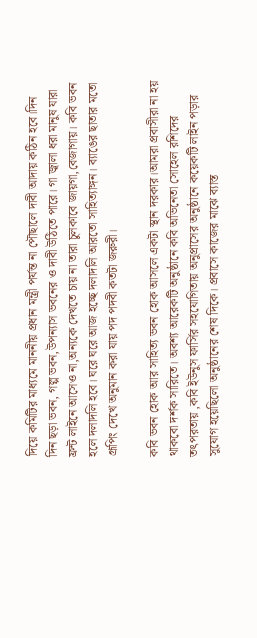দিয়ে কমিটির মাধ্যমে মাননীয় প্রধান মন্ত্রী পর্যন্ত না পৌছালে দাবী আদায় কঠিন হবে।দিন দিন ছড়া ভবন, গল্প ভবন,উপন্যাস ভবনের ও দাবী উঠিতে পারে। গা জ্বালা ধরা মানুষ যারা ফ্রন্ট লাইনে আসেও না,অন্যকে দেখতে চায় না তারা চুলকাবে জায়গা,বেজাগায়। কবি ভবন হলে দলাদলি হবে। ঘরে ঘরে আজ হচ্ছে দলাদলি আরতো সাহিত্যাঙ্গন। ব্যাঙের ছাতার মতো গ্রূপিং দেখে অনুমান করা যায় পদ পদবী কতটা জরুরী।

কবি ভবন হোক আর সাহিত্য ভবন হোক আসলে একটা স্থান দরকার।আমরা প্রবাসীরা না হয় থাকবো দর্শক সারিতে। অবশ্য আরেকটি অনুষ্ঠানে কবি অভিনেতা সোহেল রশিদের তৎপরতায় ,কবি ইউনুস ফার্সির সহযোগিতায় অনুপ্রাসের অনুষ্ঠানে কয়েকটি লাইন পড়ার সুযোগ হয়েছিলো অনুষ্ঠানের শেষ দিকে। প্রবাসে কাজের মাঝে ব্যাস্ত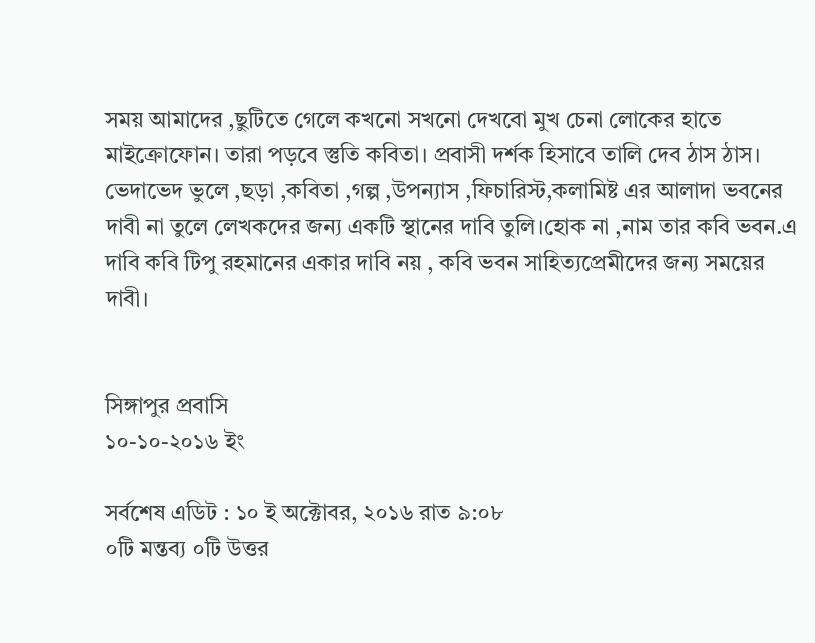সময় আমাদের ,ছুটিতে গেলে কখনো সখনো দেখবো মুখ চেনা লোকের হাতে মাইক্রোফোন। তারা পড়বে স্তুতি কবিতা। প্রবাসী দর্শক হিসাবে তালি দেব ঠাস ঠাস। ভেদাভেদ ভুলে ,ছড়া ,কবিতা ,গল্প ,উপন্যাস ,ফিচারিস্ট,কলামিষ্ট এর আলাদা ভবনের দাবী না তুলে লেখকদের জন্য একটি স্থানের দাবি তুলি।হোক না ,নাম তার কবি ভবন.এ দাবি কবি টিপু রহমানের একার দাবি নয় , কবি ভবন সাহিত্যপ্রেমীদের জন্য সময়ের দাবী।


সিঙ্গাপুর প্রবাসি
১০-১০-২০১৬ ইং

সর্বশেষ এডিট : ১০ ই অক্টোবর, ২০১৬ রাত ৯:০৮
০টি মন্তব্য ০টি উত্তর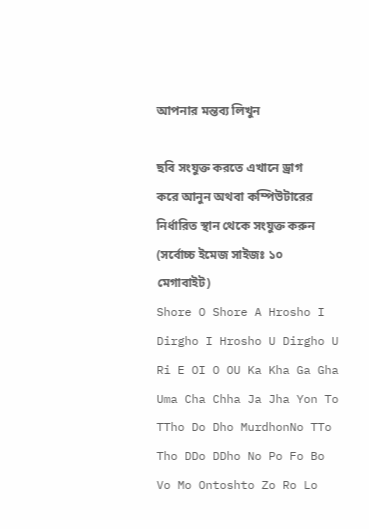আপনার মন্তব্য লিখুন

ছবি সংযুক্ত করতে এখানে ড্রাগ করে আনুন অথবা কম্পিউটারের নির্ধারিত স্থান থেকে সংযুক্ত করুন (সর্বোচ্চ ইমেজ সাইজঃ ১০ মেগাবাইট)
Shore O Shore A Hrosho I Dirgho I Hrosho U Dirgho U Ri E OI O OU Ka Kha Ga Gha Uma Cha Chha Ja Jha Yon To TTho Do Dho MurdhonNo TTo Tho DDo DDho No Po Fo Bo Vo Mo Ontoshto Zo Ro Lo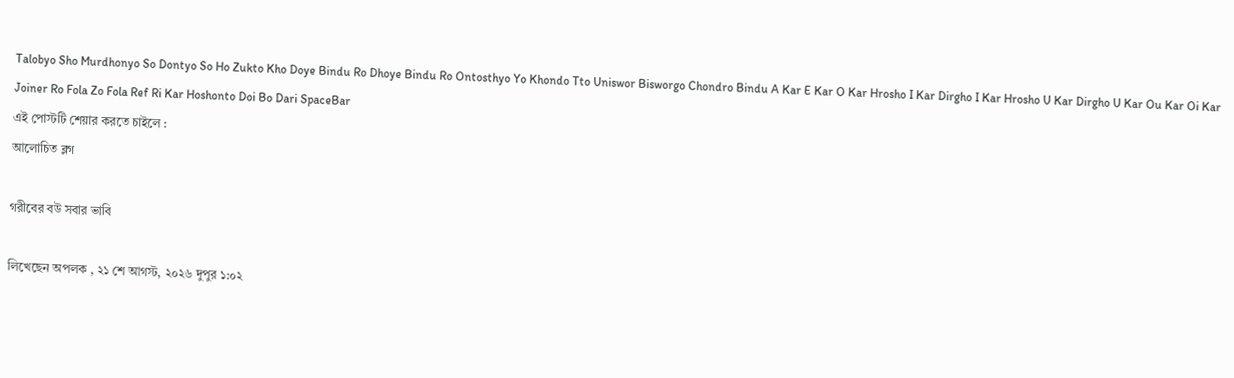Talobyo Sho Murdhonyo So Dontyo So Ho Zukto Kho Doye Bindu Ro Dhoye Bindu Ro Ontosthyo Yo Khondo Tto Uniswor Bisworgo Chondro Bindu A Kar E Kar O Kar Hrosho I Kar Dirgho I Kar Hrosho U Kar Dirgho U Kar Ou Kar Oi Kar Joiner Ro Fola Zo Fola Ref Ri Kar Hoshonto Doi Bo Dari SpaceBar
এই পোস্টটি শেয়ার করতে চাইলে :
আলোচিত ব্লগ

গরীবের বউ সবার ভাবি

লিখেছেন অপলক , ২১ শে আগস্ট, ২০২৬ দুপুর ১:০২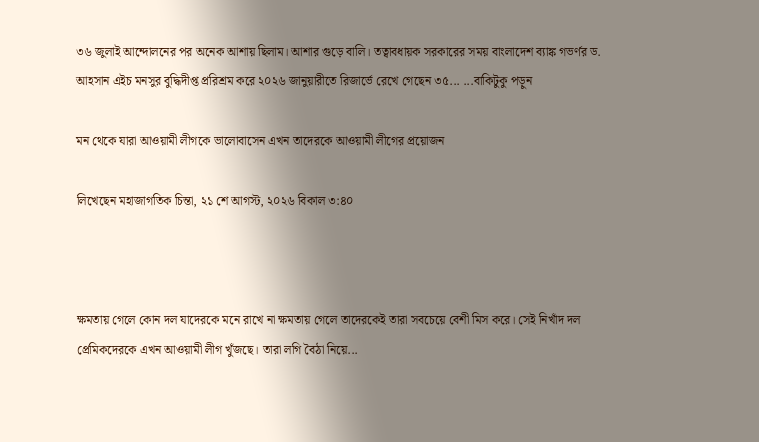৩৬ জুলাই আন্দোলনের পর অনেক আশায় ছিলাম। আশার গুড়ে বালি। তত্বাবধায়ক সরকারের সময় বাংলাদেশ ব্যাঙ্ক গভর্ণর ড. আহসান এইচ মনসুর বুদ্ধিদীপ্ত প্ররিশ্রম করে ২০২৬ জানুয়ারীতে রিজার্ভে রেখে গেছেন ৩৫... ...বাকিটুকু পড়ুন

মন থেকে যারা আওয়ামী লীগকে ভালোবাসেন এখন তাদেরকে আওয়ামী লীগের প্রয়োজন

লিখেছেন মহাজাগতিক চিন্তা, ২১ শে আগস্ট, ২০২৬ বিকাল ৩:৪০



ক্ষমতায় গেলে কোন দল যাদেরকে মনে রাখে না ক্ষমতায় গেলে তাদেরকেই তারা সবচেয়ে বেশী মিস করে। সেই নিখাঁদ দল প্রেমিকদেরকে এখন আওয়ামী লীগ খুঁজছে। তারা লগি বৈঠা নিয়ে...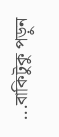...বাকিটুকু পড়ুন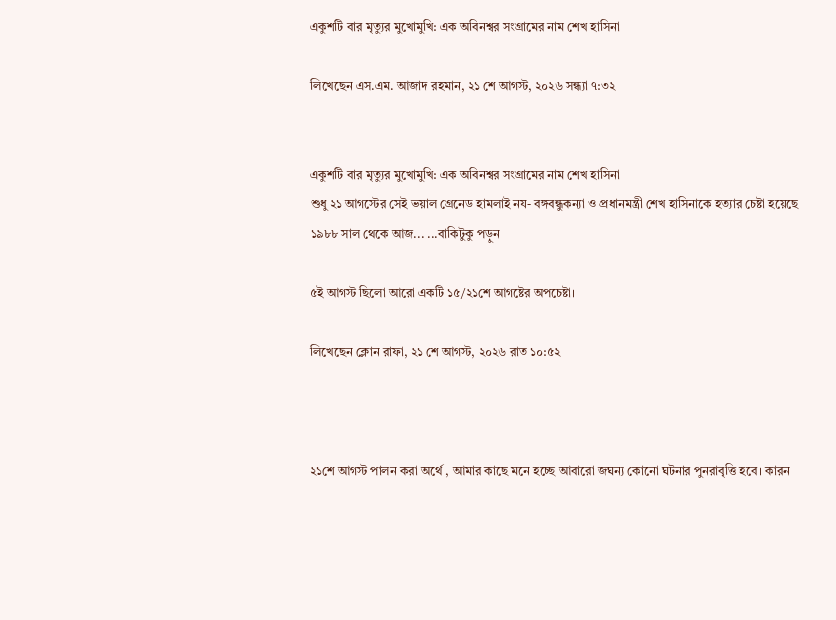একুশটি বার মৃত্যুর মুখোমুখি: এক অবিনশ্বর সংগ্রামের নাম শেখ হাসিনা

লিখেছেন এস.এম. আজাদ রহমান, ২১ শে আগস্ট, ২০২৬ সন্ধ্যা ৭:৩২


একুশটি বার মৃত্যুর মুখোমুখি: এক অবিনশ্বর সংগ্রামের নাম শেখ হাসিনা
শুধু ২১ আগস্টের সেই ভয়াল গ্রেনেড হামলাই নয- বঙ্গবন্ধুকন্যা ও প্রধানমন্ত্রী শেখ হাসিনাকে হত্যার চেষ্টা হয়েছে ১৯৮৮ সাল থেকে আজ... ...বাকিটুকু পড়ুন

৫ই আগস্ট ছিলো আরো একটি ১৫/২১শে আগষ্টের অপচেষ্টা।

লিখেছেন ক্লোন রাফা, ২১ শে আগস্ট, ২০২৬ রাত ১০:৫২



২১শে আগস্ট পালন করা অর্থে , আমার কাছে মনে হচ্ছে আবারো জঘন্য কোনো ঘটনার পুনরাবৃত্তি হবে। কারন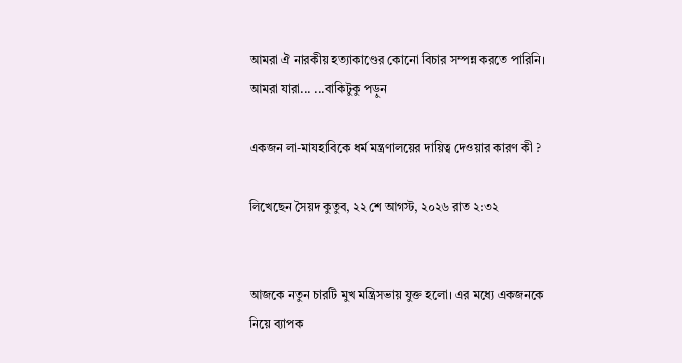আমরা ঐ নারকীয় হত্যাকাণ্ডের কোনো বিচার সম্পন্ন করতে পারিনি। আমরা যারা... ...বাকিটুকু পড়ুন

একজন লা-মাযহাবিকে ধর্ম মন্ত্রণালয়ের দায়িত্ব দেওয়ার কারণ কী ?

লিখেছেন সৈয়দ কুতুব, ২২ শে আগস্ট, ২০২৬ রাত ২:৩২


আজকে নতুন চারটি মুখ মন্ত্রিসভায় যুক্ত হলো। এর মধ্যে একজনকে নিয়ে ব্যাপক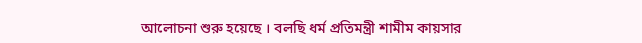আলোচনা শুরু হয়েছে । বলছি ধর্ম প্রতিমন্ত্রী শামীম কায়সার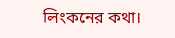লিংকনের কথা।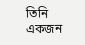তিনি একজন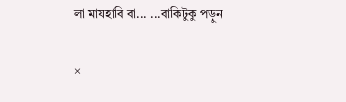লা মাযহাবি বা... ...বাকিটুকু পড়ুন

×